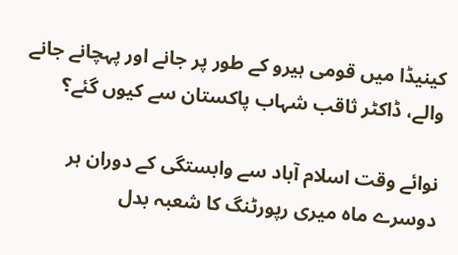کینیڈا میں قومی ہیرو کے طور پر جانے اور پہچانے جانے والے، ڈاکٹر ثاقب شہاب پاکستان سے کیوں گئے؟

نوائے وقت اسلام آباد سے وابستگی کے دوران ہر دوسرے ماہ میری رپورٹنگ کا شعبہ بدل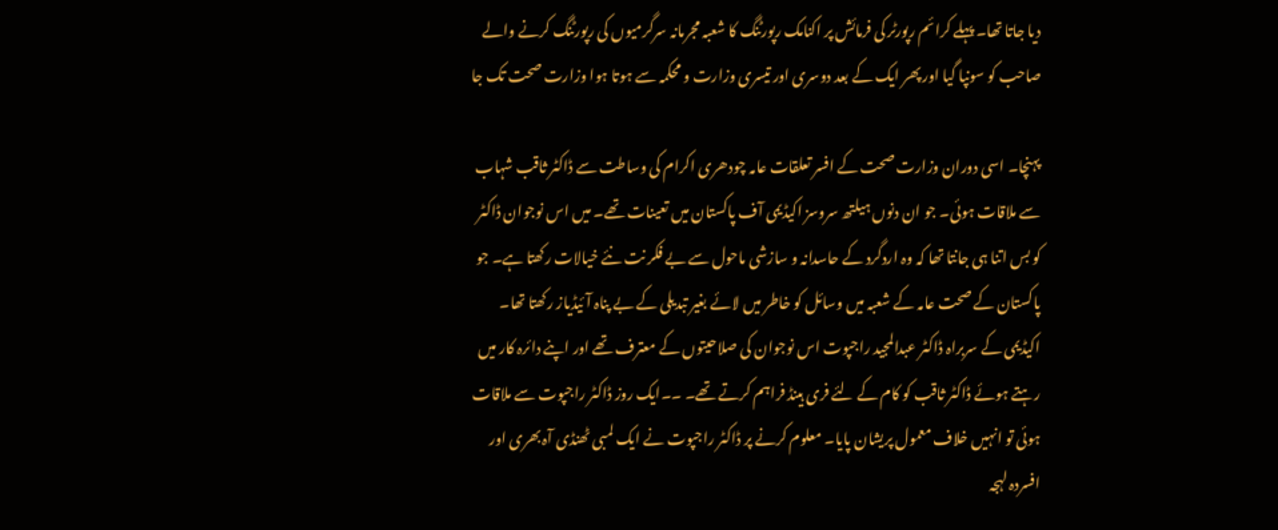دیا جاتا تھا۔ پہلے کرائم رپورٹر کی فرمائش پر اکنامک رپورٹنگ کا شعبہ مجرمانہ سرگرمیوں کی رپورٹنگ کرنے والے صاحب کو سونپا گیا اور پھر ایک کے بعد دوسری اور تیسری وزارت و محکمہ سے ہوتا ہوا وزارت صحت تک جا

پہنچا۔ اسی دوران وزارت صحت کے افسر تعلقات عامہ چودھری اکرام کی وساطت سے ڈاکٹر ثاقب شہاب سے ملاقات ہوئی۔ جو ان دنوں ہیلتھ سروسز اکیڈیمی آف پاکستان میں تعینات تھے۔ میں اس نوجوان ڈاکٹر کو بس اتنا ہی جانتا تھا کہ وہ اردگرد کے حاسدانہ و سازشی ماحول سے بے فکر نت نئے خیالات رکھتا ہے۔ جو پاکستان کے صحت عامہ کے شعبہ میں وسائل کو خاطر میں لائے بغیر تبدیلی کے بے پناہ آئیڈیاز رکھتا تھا۔ اکیڈیمی کے سربراہ ڈاکٹر عبدالمجید راجپوت اس نوجوان کی صلاحیتوں کے معترف تھے اور اپنے دائرہ کار میں رہتے ہوئے ڈاکٹر ثاقب کو کام کے لئے فری ہینڈ فراہم کرتے تھے۔ ۔۔ایک روز ڈاکٹر راجپوت سے ملاقات ہوئی تو انہیں خلاف معمول پریشان پایا۔ معلوم کرنے پر ڈاکٹر راجپوت نے ایک لمبی ٹھنڈی آہ بھری اور افسردہ لہجہ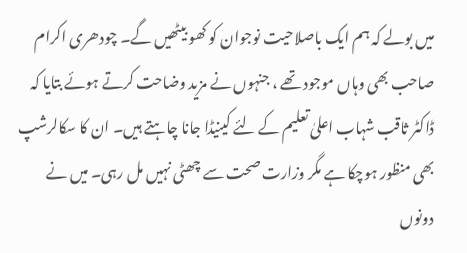میں بولے کہ ہم ایک باصلاحیت نوجوان کو کھو بیٹھیں گے۔ چودھری اکرام صاحب بھی وہاں موجود تھے ، جنہوں نے مزید وضاحت کرتے ہوئے بتایا کہ ڈاکٹر ثاقب شہاب اعلیٰ تعلیم کے لئے کینیڈا جانا چاہتے ہیں۔ ان کا سکالرشپ بھی منظور ہوچکا ہے مگر وزارت صحت سے چھٹی نہیں مل رہی۔ میں نے دونوں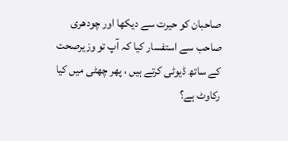صاحبان کو حیرت سے دیکھا اور چودھری صاحب سے استفسار کیا کہ آپ تو وزیرصحت کے ساتھ ڈیوٹی کرتے ہیں ، پھر چھٹی میں کیا رکاوٹ ہے؟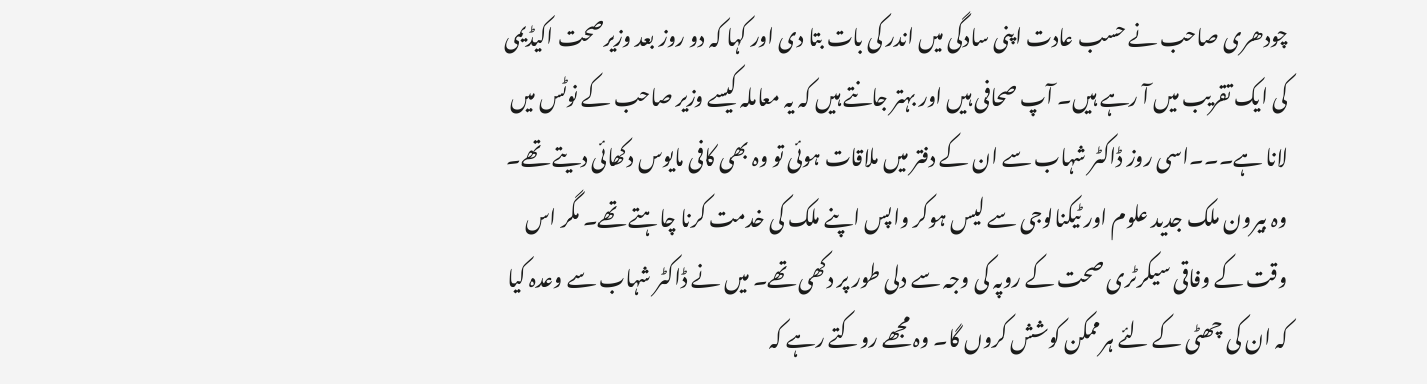چودھری صاحب نے حسب عادت اپنی سادگی میں اندر کی بات بتا دی اور کہا کہ دو روز بعد وزیرصحت اکیڈیمی کی ایک تقریب میں آ رہے ہیں۔ آپ صحافی ہیں اور بہتر جانتے ہیں کہ یہ معاملہ کیسے وزیر صاحب کے نوٹس میں لانا ہے۔۔۔اسی روز ڈاکٹر شہاب سے ان کے دفتر میں ملاقات ہوئی تو وہ بھی کافی مایوس دکھائی دیتے تھے۔ وہ بیرون ملک جدید علوم اور ٹیکنالوجی سے لیس ہوکر واپس اپنے ملک کی خدمت کرنا چاہتے تھے۔ مگر اس وقت کے وفاقی سیکرٹری صحت کے روپہ کی وجہ سے دلی طور پر دکھی تھے۔ میں نے ڈاکٹر شہاب سے وعدہ کیا کہ ان کی چھٹی کے لئے ہرممکن کوشش کروں گا۔ وہ مجھے روکتے رہے کہ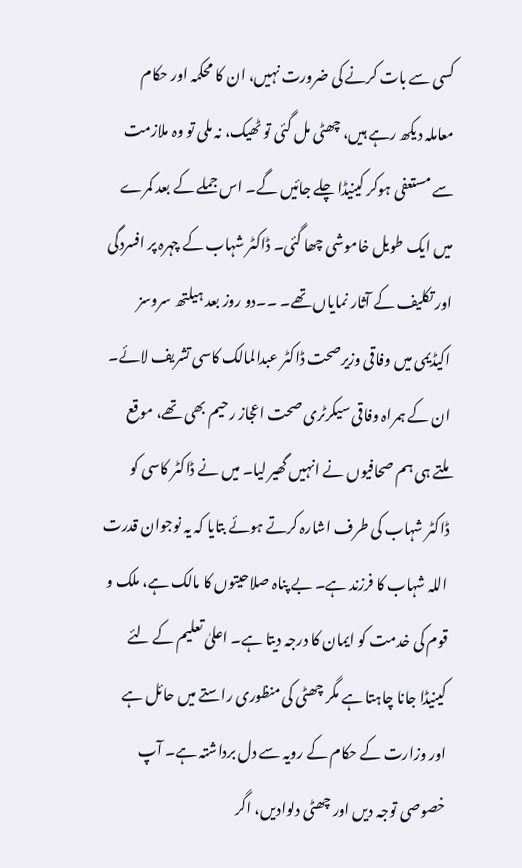کسی سے بات کرنے کی ضرورت نہیں، ان کا محکمہ اور حکام معاملہ دیکھ رہے ہیں، چھٹی مل گئی تو ٹھیک، نہ ملی تو وہ ملازمت سے مستعفی ہوکر کینیڈا چلے جائیں گے۔ اس جملے کے بعد کمرے میں ایک طویل خاموشی چھا گئی۔ ڈاکٹر شہاب کے چہرہ پر افسردگی اور تکلیف کے آثار نمایاں تھے۔ ۔۔دو روز بعد ہیلتھ سروسز اکیڈیمی میں وفاقی وزیرصحت ڈاکٹر عبدالمالک کاسی تشریف لائے۔ ان کے ہمراہ وفاقی سیکرٹری صحت اعجاز رحیم بھی تھے، موقع ملتے ہی ہم صحافیوں نے انہیں گھیر لیا۔ میں نے ڈاکٹر کاسی کو ڈاکٹر شہاب کی طرف اشارہ کرتے ہوئے بتایا کہ یہ نوجوان قدرت اللہ شہاب کا فرزند ہے۔ بے پناہ صلاحیتوں کا مالک ہے، ملک و قوم کی خدمت کو ایمان کا درجہ دیتا ہے۔ اعلیٰ تعلیم کے لئے کینیڈا جانا چاہتا ہے مگر چھٹی کی منظوری راستے میں حائل ہے اور وزارت کے حکام کے رویہ سے دل برداشتہ ہے۔ آپ خصوصی توجہ دیں اور چھٹی دلوادیں، اگر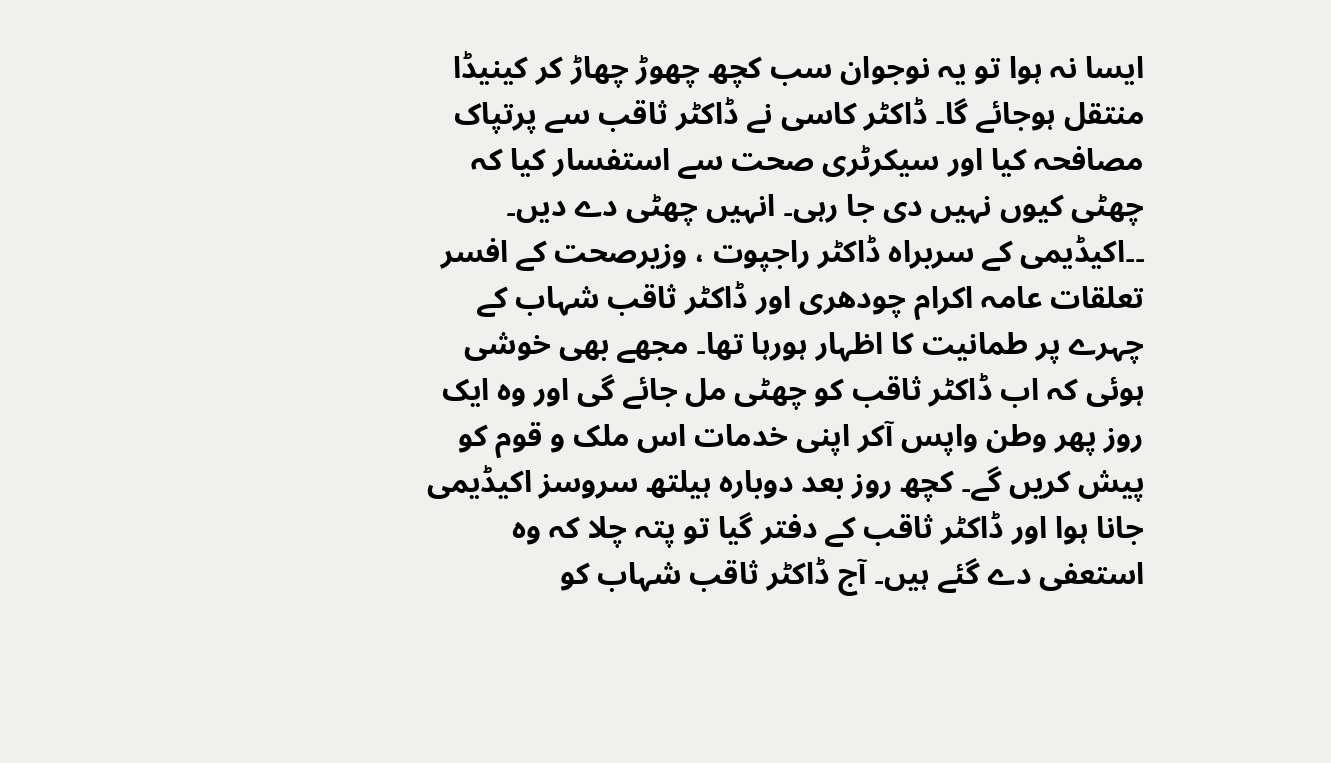ایسا نہ ہوا تو یہ نوجوان سب کچھ چھوڑ چھاڑ کر کینیڈا منتقل ہوجائے گا۔ ڈاکٹر کاسی نے ڈاکٹر ثاقب سے پرتپاک مصافحہ کیا اور سیکرٹری صحت سے استفسار کیا کہ چھٹی کیوں نہیں دی جا رہی۔ انہیں چھٹی دے دیں۔ ۔۔اکیڈیمی کے سربراہ ڈاکٹر راجپوت ، وزیرصحت کے افسر تعلقات عامہ اکرام چودھری اور ڈاکٹر ثاقب شہاب کے چہرے پر طمانیت کا اظہار ہورہا تھا۔ مجھے بھی خوشی ہوئی کہ اب ڈاکٹر ثاقب کو چھٹی مل جائے گی اور وہ ایک روز پھر وطن واپس آکر اپنی خدمات اس ملک و قوم کو پیش کریں گے۔ کچھ روز بعد دوبارہ ہیلتھ سروسز اکیڈیمی جانا ہوا اور ڈاکٹر ثاقب کے دفتر گیا تو پتہ چلا کہ وہ استعفی دے گئے ہیں۔ آج ڈاکٹر ثاقب شہاب کو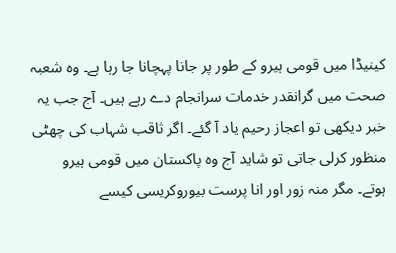کینیڈا میں قومی ہیرو کے طور پر جانا پہچانا جا رہا ہے۔ وہ شعبہ صحت میں گرانقدر خدمات سرانجام دے رہے ہیں۔ آج جب یہ خبر دیکھی تو اعجاز رحیم یاد آ گئے۔ اگر ثاقب شہاب کی چھٹی منظور کرلی جاتی تو شاید آج وہ پاکستان میں قومی ہیرو ہوتے۔ مگر منہ زور اور انا پرست بیوروکریسی کیسے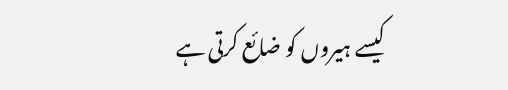کیسے ہیروں کو ضائع کرتی ہے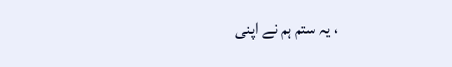، یہ ستم ہم نے اپنی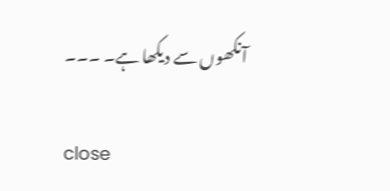آنکھوں سے دیکھا ہے۔ ۔۔۔

close